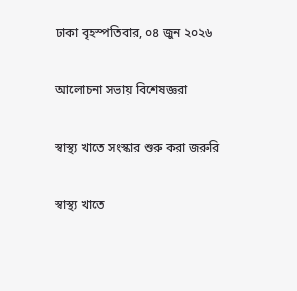ঢাকা বৃহস্পতিবার, ০৪ জুন ২০২৬

আলোচনা সভায় বিশেষজ্ঞরা

স্বাস্থ্য খাতে সংস্কার শুরু করা জরুরি

স্বাস্থ্য খাতে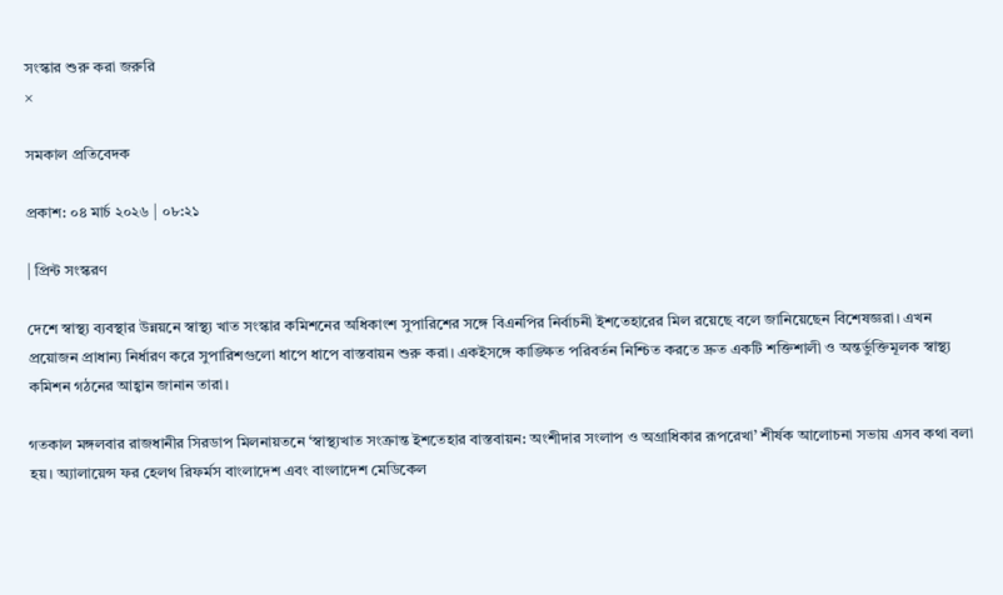সংস্কার শুরু করা জরুরি
×

সমকাল প্রতিবেদক

প্রকাশ: ০৪ মার্চ ২০২৬ | ০৮:২১

| প্রিন্ট সংস্করণ

দেশে স্বাস্থ্য ব্যবস্থার উন্নয়নে স্বাস্থ্য খাত সংস্কার কমিশনের অধিকাংশ সুপারিশের সঙ্গে বিএনপির নির্বাচনী ইশতেহারের মিল রয়েছে বলে জানিয়েছেন বিশেষজ্ঞরা। এখন প্রয়োজন প্রাধান্য নির্ধারণ করে সুপারিশগুলো ধাপে ধাপে বাস্তবায়ন শুরু করা। একইসঙ্গে কাঙ্ক্ষিত পরিবর্তন নিশ্চিত করতে দ্রুত একটি শক্তিশালী ও অন্তর্ভুক্তিমূলক স্বাস্থ্য কমিশন গঠনের আহ্বান জানান তারা।

গতকাল মঙ্গলবার রাজধানীর সিরডাপ মিলনায়তনে ‘স্বাস্থ্যখাত সংক্রান্ত ইশতেহার বাস্তবায়ন: অংশীদার সংলাপ ও অগ্রাধিকার রূপরেখা’ শীর্ষক আলোচনা সভায় এসব কথা বলা হয়। অ্যালায়েন্স ফর হেলথ রিফর্মস বাংলাদেশ এবং বাংলাদেশ মেডিকেল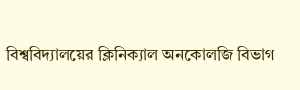বিশ্ববিদ্যালয়ের ক্লিনিক্যাল অনকোলজি বিভাগ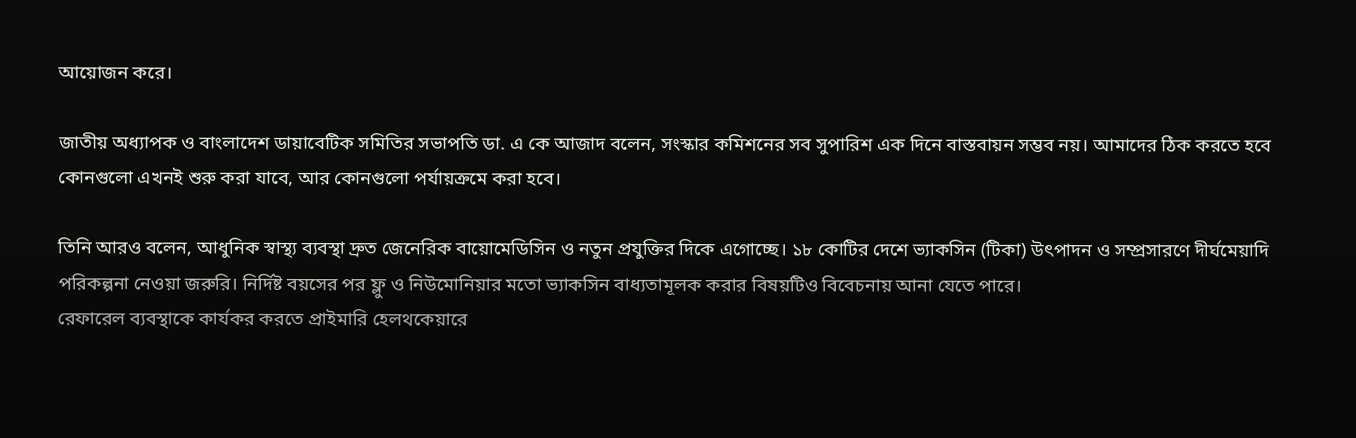আয়োজন করে।

জাতীয় অধ্যাপক ও বাংলাদেশ ডায়াবেটিক সমিতির সভাপতি ডা. এ কে আজাদ বলেন, সংস্কার কমিশনের সব সুপারিশ এক দিনে বাস্তবায়ন সম্ভব নয়। আমাদের ঠিক করতে হবে কোনগুলো এখনই শুরু করা যাবে, আর কোনগুলো পর্যায়ক্রমে করা হবে।

তিনি আরও বলেন, আধুনিক স্বাস্থ্য ব্যবস্থা দ্রুত জেনেরিক বায়োমেডিসিন ও নতুন প্রযুক্তির দিকে এগোচ্ছে। ১৮ কোটির দেশে ভ্যাকসিন (টিকা) উৎপাদন ও সম্প্রসারণে দীর্ঘমেয়াদি পরিকল্পনা নেওয়া জরুরি। নির্দিষ্ট বয়সের পর ফ্লু ও নিউমোনিয়ার মতো ভ্যাকসিন বাধ্যতামূলক করার বিষয়টিও বিবেচনায় আনা যেতে পারে।
রেফারেল ব্যবস্থাকে কার্যকর করতে প্রাইমারি হেলথকেয়ারে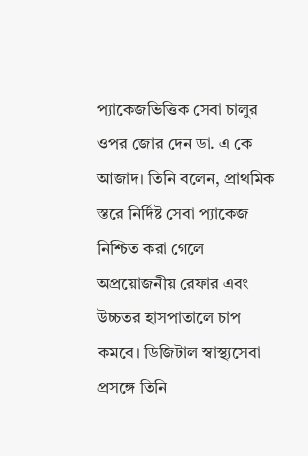প্যাকেজভিত্তিক সেবা চালুর ওপর জোর দেন ডা. এ কে আজাদ। তিনি বলেন, প্রাথমিক স্তরে নির্দিষ্ট সেবা প্যাকেজ নিশ্চিত করা গেলে অপ্রয়োজনীয় রেফার এবং উচ্চতর হাসপাতালে চাপ কমবে। ডিজিটাল স্বাস্থ্যসেবা প্রসঙ্গে তিনি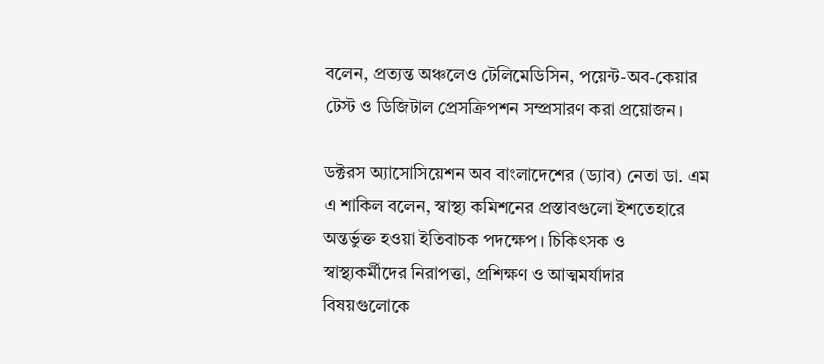বলেন, প্রত্যন্ত অঞ্চলেও টেলিমেডিসিন, পয়েন্ট-অব-কেয়ার টেস্ট ও ডিজিটাল প্রেসক্রিপশন সম্প্রসারণ করা প্রয়োজন।

ডক্টরস অ্যাসোসিয়েশন অব বাংলাদেশের (ড্যাব) নেতা ডা. এম এ শাকিল বলেন, স্বাস্থ্য কমিশনের প্রস্তাবগুলো ইশতেহারে অন্তর্ভুক্ত হওয়া ইতিবাচক পদক্ষেপ। চিকিৎসক ও স্বাস্থ্যকর্মীদের নিরাপত্তা, প্রশিক্ষণ ও আত্মমর্যাদার বিষয়গুলোকে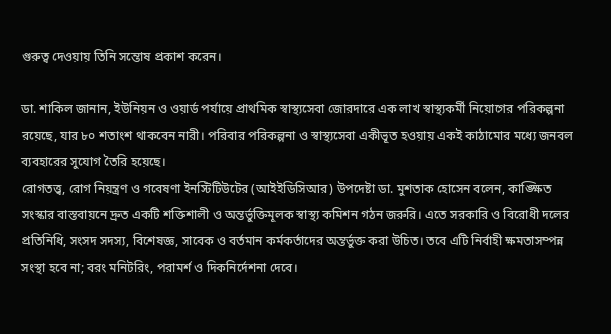গুরুত্ব দেওয়ায় তিনি সন্তোষ প্রকাশ করেন।

ডা. শাকিল জানান, ইউনিয়ন ও ওয়ার্ড পর্যায়ে প্রাথমিক স্বাস্থ্যসেবা জোরদারে এক লাখ স্বাস্থ্যকর্মী নিয়োগের পরিকল্পনা রয়েছে, যার ৮০ শতাংশ থাকবেন নারী। পরিবার পরিকল্পনা ও স্বাস্থ্যসেবা একীভূত হওয়ায় একই কাঠামোর মধ্যে জনবল ব্যবহারের সুযোগ তৈরি হয়েছে।
রোগতত্ত্ব, রোগ নিয়ন্ত্রণ ও গবেষণা ইনস্টিটিউটের (আইইডিসিআর) উপদেষ্টা ডা. মুশতাক হোসেন বলেন, কাঙ্ক্ষিত সংস্কার বাস্তবায়নে দ্রুত একটি শক্তিশালী ও অন্তর্ভুক্তিমূলক স্বাস্থ্য কমিশন গঠন জরুরি। এতে সরকারি ও বিরোধী দলের প্রতিনিধি, সংসদ সদস্য, বিশেষজ্ঞ, সাবেক ও বর্তমান কর্মকর্তাদের অন্তর্ভুক্ত করা উচিত। তবে এটি নির্বাহী ক্ষমতাসম্পন্ন সংস্থা হবে না; বরং মনিটরিং, পরামর্শ ও দিকনির্দেশনা দেবে।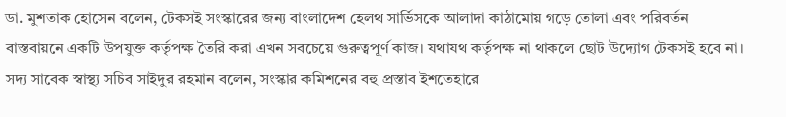ডা. মুশতাক হোসেন বলেন, টেকসই সংস্কারের জন্য বাংলাদেশ হেলথ সার্ভিসকে আলাদা কাঠামোয় গড়ে তোলা এবং পরিবর্তন বাস্তবায়নে একটি উপযুক্ত কর্তৃপক্ষ তৈরি করা এখন সবচেয়ে গুরুত্বপূর্ণ কাজ। যথাযথ কর্তৃপক্ষ না থাকলে ছোট উদ্যোগ টেকসই হবে না।
সদ্য সাবেক স্বাস্থ্য সচিব সাইদুর রহমান বলেন, সংস্কার কমিশনের বহু প্রস্তাব ইশতেহারে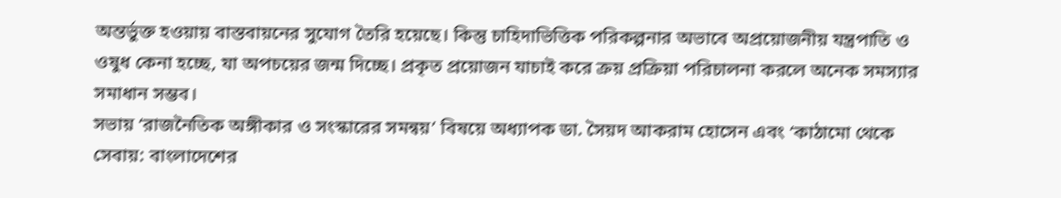অন্তর্ভুক্ত হওয়ায় বাস্তবায়নের সুযোগ তৈরি হয়েছে। কিন্তু চাহিদাভিত্তিক পরিকল্পনার অভাবে অপ্রয়োজনীয় যন্ত্রপাতি ও ওষুধ কেনা হচ্ছে, যা অপচয়ের জন্ম দিচ্ছে। প্রকৃত প্রয়োজন যাচাই করে ক্রয় প্রক্রিয়া পরিচালনা করলে অনেক সমস্যার সমাধান সম্ভব।
সভায় ‘রাজনৈতিক অঙ্গীকার ও সংস্কারের সমন্বয়’ বিষয়ে অধ্যাপক ডা. সৈয়দ আকরাম হোসেন এবং ‘কাঠামো থেকে সেবায়: বাংলাদেশের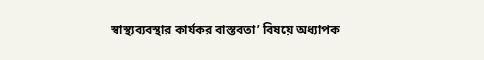স্বাস্থ্যব্যবস্থার কার্যকর বাস্তবতা’ বিষয়ে অধ্যাপক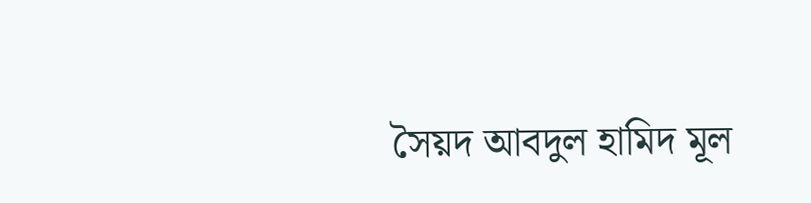সৈয়দ আবদুল হামিদ মূল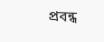প্রবন্ধ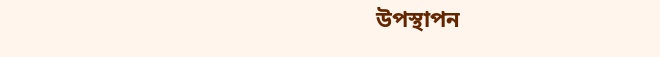উপস্থাপন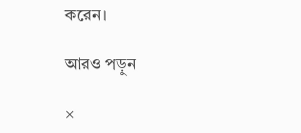করেন।

আরও পড়ুন

×